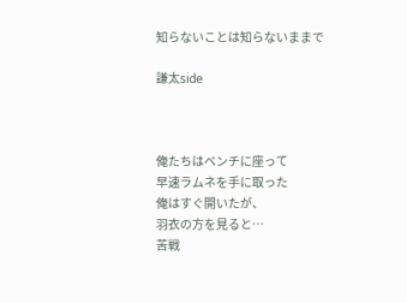知らないことは知らないままで

謙太side



俺たちはベンチに座って
早速ラムネを手に取った
俺はすぐ開いたが、
羽衣の方を見ると…
苦戦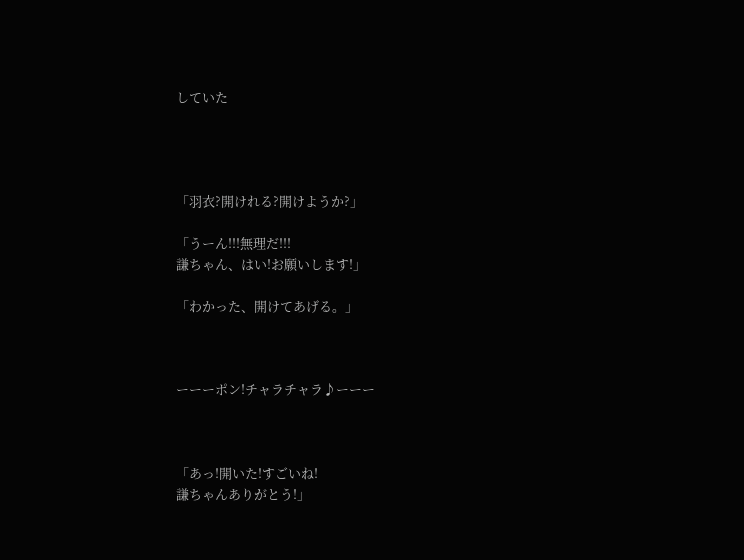していた




「羽衣?開けれる?開けようか?」

「うーん!!!無理だ!!!
謙ちゃん、はい!お願いします!」

「わかった、開けてあげる。」



ーーーポン!チャラチャラ♪ーーー



「あっ!開いた!すごいね!
謙ちゃんありがとう!」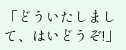「どういたしまして、はいどうぞ!」